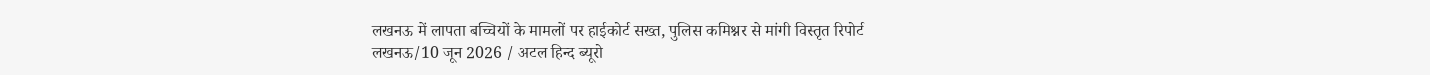लखनऊ में लापता बच्चियों के मामलों पर हाईकोर्ट सख्त, पुलिस कमिश्नर से मांगी विस्तृत रिपोर्ट
लखनऊ/10 जून 2026 / अटल हिन्द ब्यूरो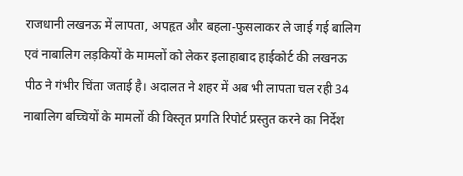राजधानी लखनऊ में लापता, अपहृत और बहला-फुसलाकर ले जाई गई बालिग एवं नाबालिग लड़कियों के मामलों को लेकर इलाहाबाद हाईकोर्ट की लखनऊ पीठ ने गंभीर चिंता जताई है। अदालत ने शहर में अब भी लापता चल रही 34 नाबालिग बच्चियों के मामलों की विस्तृत प्रगति रिपोर्ट प्रस्तुत करने का निर्देश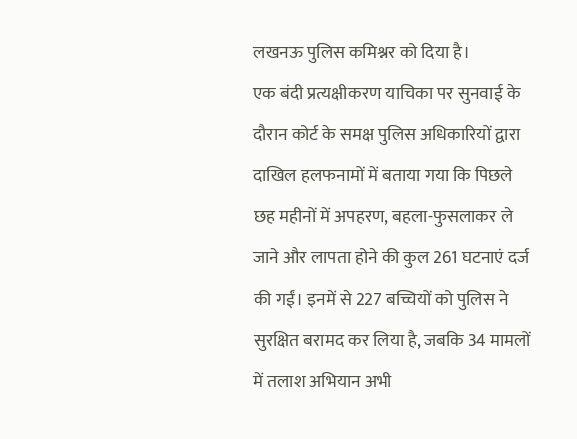लखनऊ पुलिस कमिश्नर को दिया है।
एक बंदी प्रत्यक्षीकरण याचिका पर सुनवाई के दौरान कोर्ट के समक्ष पुलिस अधिकारियों द्वारा दाखिल हलफनामों में बताया गया कि पिछले छह महीनों में अपहरण, बहला-फुसलाकर ले जाने और लापता होने की कुल 261 घटनाएं दर्ज की गईं। इनमें से 227 बच्चियों को पुलिस ने सुरक्षित बरामद कर लिया है, जबकि 34 मामलों में तलाश अभियान अभी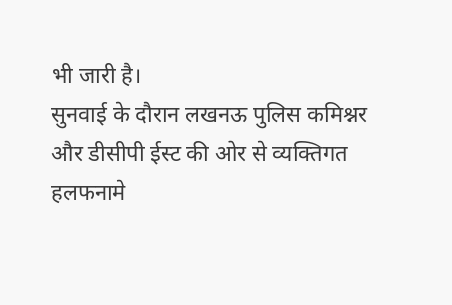भी जारी है।
सुनवाई के दौरान लखनऊ पुलिस कमिश्नर और डीसीपी ईस्ट की ओर से व्यक्तिगत हलफनामे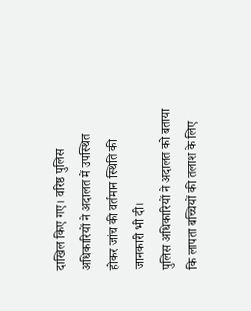दाखिल किए गए। वरिष्ठ पुलिस अधिकारियों ने अदालत में उपस्थित होकर जांच की वर्तमान स्थिति की जानकारी भी दी।
पुलिस अधिकारियों ने अदालत को बताया कि लापता बच्चियों की तलाश के लिए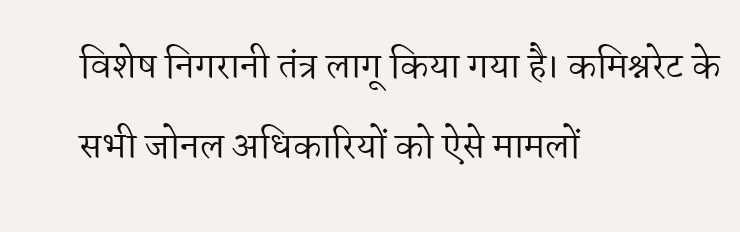विशेष निगरानी तंत्र लागू किया गया है। कमिश्नरेट के सभी जोनल अधिकारियों को ऐसे मामलों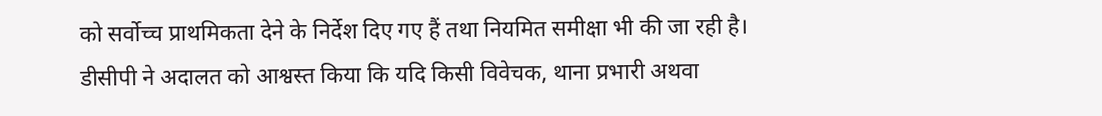को सर्वोच्च प्राथमिकता देने के निर्देश दिए गए हैं तथा नियमित समीक्षा भी की जा रही है।
डीसीपी ने अदालत को आश्वस्त किया कि यदि किसी विवेचक, थाना प्रभारी अथवा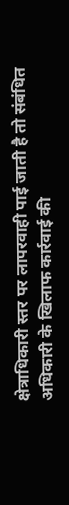क्षेत्राधिकारी स्तर पर लापरवाही पाई जाती है तो संबंधित अधिकारी के खिलाफ कार्रवाई की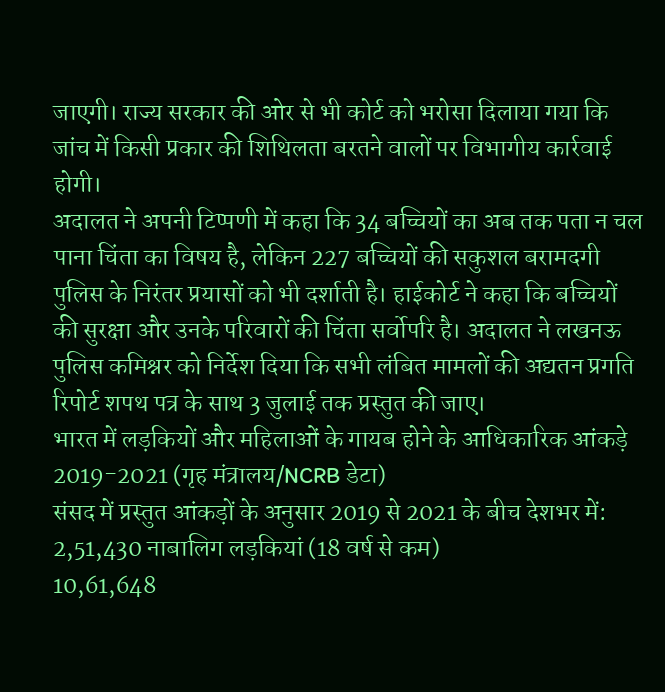जाएगी। राज्य सरकार की ओर से भी कोर्ट को भरोसा दिलाया गया कि जांच में किसी प्रकार की शिथिलता बरतने वालों पर विभागीय कार्रवाई होगी।
अदालत ने अपनी टिप्पणी में कहा कि 34 बच्चियों का अब तक पता न चल पाना चिंता का विषय है, लेकिन 227 बच्चियों की सकुशल बरामदगी पुलिस के निरंतर प्रयासों को भी दर्शाती है। हाईकोर्ट ने कहा कि बच्चियों की सुरक्षा और उनके परिवारों की चिंता सर्वोपरि है। अदालत ने लखनऊ पुलिस कमिश्नर को निर्देश दिया कि सभी लंबित मामलों की अद्यतन प्रगति रिपोर्ट शपथ पत्र के साथ 3 जुलाई तक प्रस्तुत की जाए।
भारत में लड़कियों और महिलाओं के गायब होने के आधिकारिक आंकड़े
2019-2021 (गृह मंत्रालय/NCRB डेटा)
संसद में प्रस्तुत आंकड़ों के अनुसार 2019 से 2021 के बीच देशभर में:
2,51,430 नाबालिग लड़कियां (18 वर्ष से कम)
10,61,648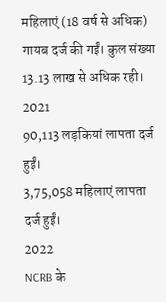महिलाएं (18 वर्ष से अधिक)
गायब दर्ज की गईं। कुल संख्या 13.13 लाख से अधिक रही।
2021
90,113 लड़कियां लापता दर्ज हुईं।
3,75,058 महिलाएं लापता दर्ज हुईं।
2022
NCRB के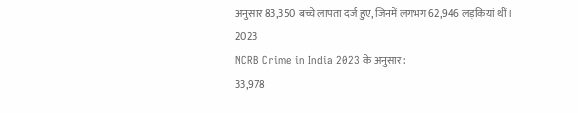अनुसार 83,350 बच्चे लापता दर्ज हुए, जिनमें लगभग 62,946 लड़कियां थीं।
2023
NCRB Crime in India 2023 के अनुसार:
33,978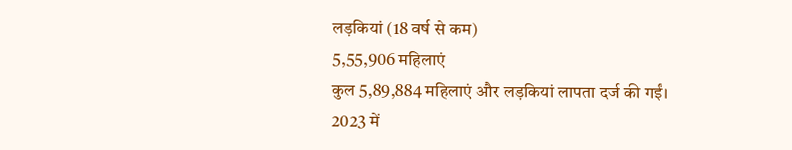लड़कियां (18 वर्ष से कम)
5,55,906 महिलाएं
कुल 5,89,884 महिलाएं और लड़कियां लापता दर्ज की गईं।
2023 में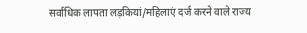सर्वाधिक लापता लड़कियां/महिलाएं दर्ज करने वाले राज्य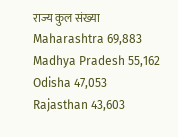राज्य कुल संख्या
Maharashtra 69,883
Madhya Pradesh 55,162
Odisha 47,053
Rajasthan 43,603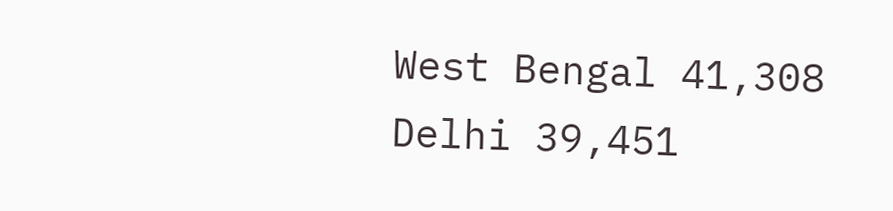West Bengal 41,308
Delhi 39,451